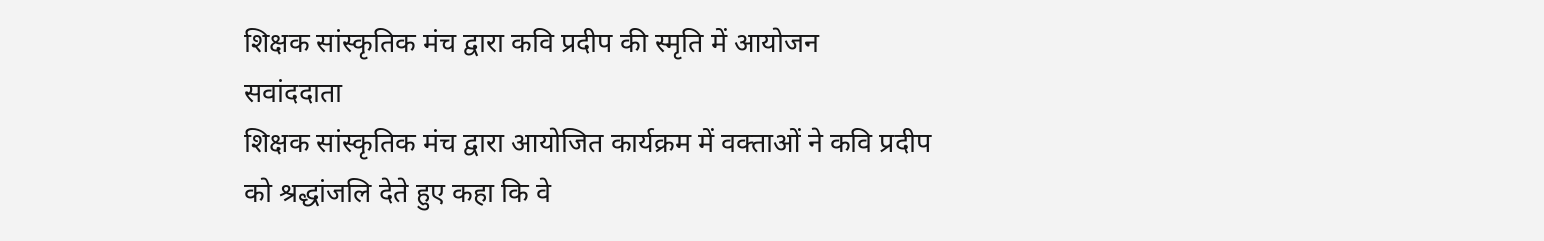शिक्षक सांस्कृतिक मंच द्वारा कवि प्रदीप की स्मृति में आयोजन
सवांददाता
शिक्षक सांस्कृतिक मंच द्वारा आयोजित कार्यक्रम में वक्ताओं ने कवि प्रदीप को श्रद्धांजलि देते हुए कहा कि वे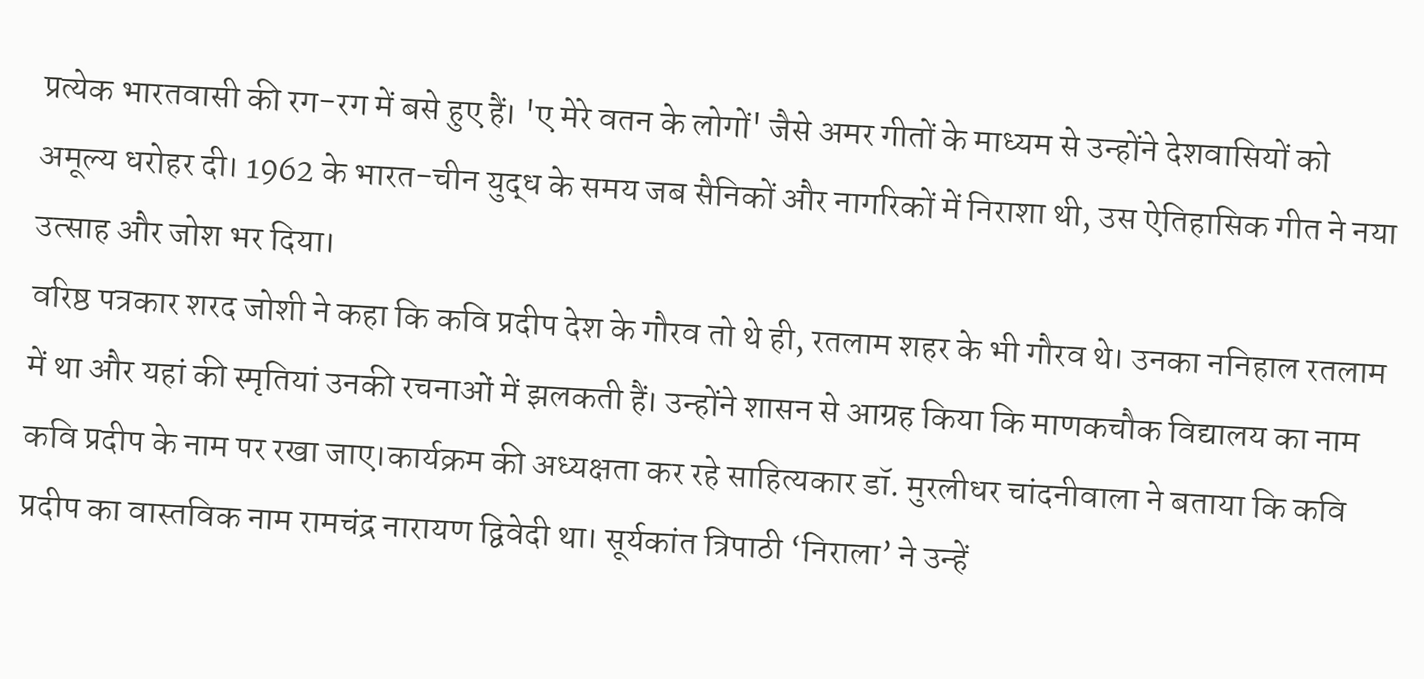प्रत्येक भारतवासी की रग-रग में बसे हुए हैं। 'ए मेरे वतन के लोगों' जैसे अमर गीतों के माध्यम से उन्होंने देशवासियों को अमूल्य धरोहर दी। 1962 के भारत-चीन युद्ध के समय जब सैनिकों और नागरिकों में निराशा थी, उस ऐतिहासिक गीत ने नया उत्साह और जोश भर दिया।
वरिष्ठ पत्रकार शरद जोशी ने कहा कि कवि प्रदीप देश के गौरव तो थे ही, रतलाम शहर के भी गौरव थे। उनका ननिहाल रतलाम में था और यहां की स्मृतियां उनकी रचनाओं में झलकती हैं। उन्होंने शासन से आग्रह किया कि माणकचौक विद्यालय का नाम कवि प्रदीप के नाम पर रखा जाए।कार्यक्रम की अध्यक्षता कर रहे साहित्यकार डॉ. मुरलीधर चांदनीवाला ने बताया कि कवि प्रदीप का वास्तविक नाम रामचंद्र नारायण द्विवेदी था। सूर्यकांत त्रिपाठी ‘निराला’ ने उन्हें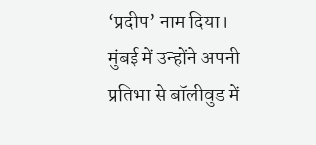‘प्रदीप’ नाम दिया। मुंबई में उन्होंने अपनी प्रतिभा से बॉलीवुड में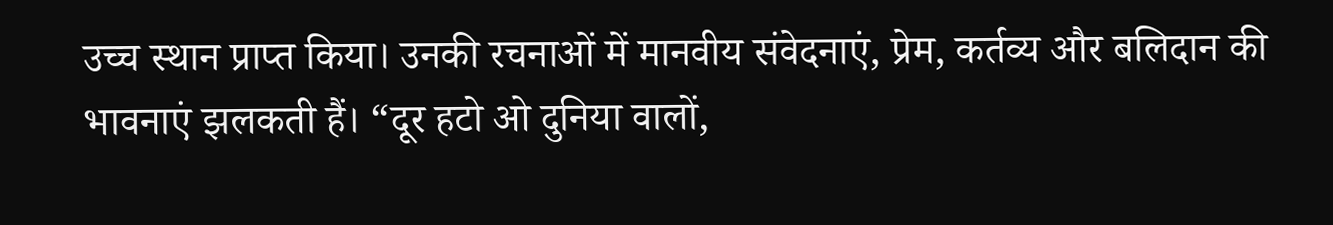उच्च स्थान प्राप्त किया। उनकी रचनाओं में मानवीय संवेदनाएं, प्रेम, कर्तव्य और बलिदान की भावनाएं झलकती हैं। “दूर हटो ओ दुनिया वालों,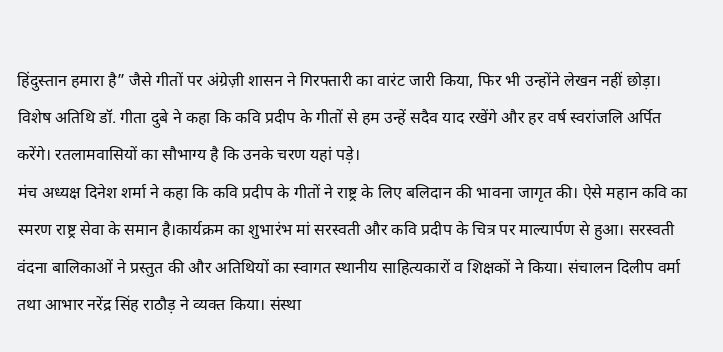हिंदुस्तान हमारा है” जैसे गीतों पर अंग्रेज़ी शासन ने गिरफ्तारी का वारंट जारी किया, फिर भी उन्होंने लेखन नहीं छोड़ा।
विशेष अतिथि डॉ. गीता दुबे ने कहा कि कवि प्रदीप के गीतों से हम उन्हें सदैव याद रखेंगे और हर वर्ष स्वरांजलि अर्पित करेंगे। रतलामवासियों का सौभाग्य है कि उनके चरण यहां पड़े।
मंच अध्यक्ष दिनेश शर्मा ने कहा कि कवि प्रदीप के गीतों ने राष्ट्र के लिए बलिदान की भावना जागृत की। ऐसे महान कवि का स्मरण राष्ट्र सेवा के समान है।कार्यक्रम का शुभारंभ मां सरस्वती और कवि प्रदीप के चित्र पर माल्यार्पण से हुआ। सरस्वती वंदना बालिकाओं ने प्रस्तुत की और अतिथियों का स्वागत स्थानीय साहित्यकारों व शिक्षकों ने किया। संचालन दिलीप वर्मा तथा आभार नरेंद्र सिंह राठौड़ ने व्यक्त किया। संस्था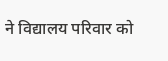ने विद्यालय परिवार को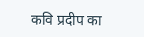कवि प्रदीप का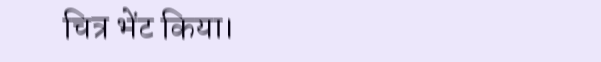चित्र भेंट किया।